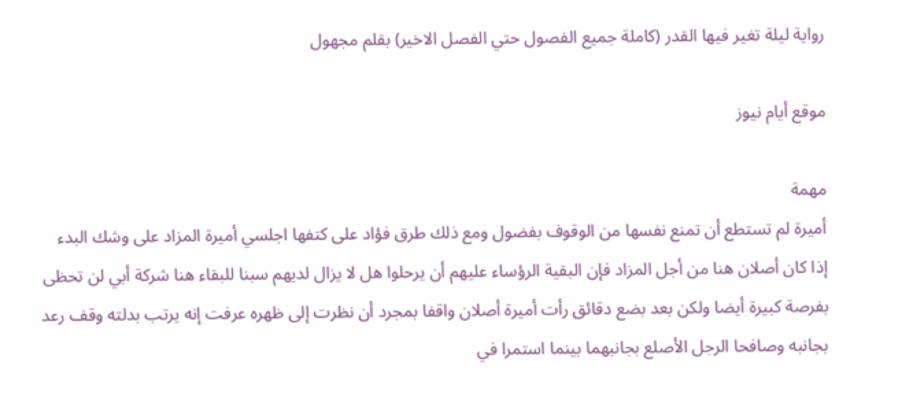رواية ليلة تغير فيها القدر (كاملة جميع الفصول حتي الفصل الاخير) بقلم مجهول

موقع أيام نيوز

مهمة
أميرة لم تستطع أن تمنع نفسها من الوقوف بفضول ومع ذلك طرق فؤاد على كتفها اجلسي أميرة المزاد على وشك البدء
إذا كان أصلان هنا من أجل المزاد فإن البقية الرؤساء عليهم أن يرحلوا هل لا يزال لديهم سبنا للبقاء هنا شركة أبي لن تحظى بفرصة كبيرة أيضا ولكن بعد بضع دقائق رأت أميرة أصلان واقفا بمجرد أن نظرت إلى ظهره عرفت إنه يرتب بدلته وقف رعد بجانبه وصافحا الرجل الأصلع بجانبهما بينما استمرا في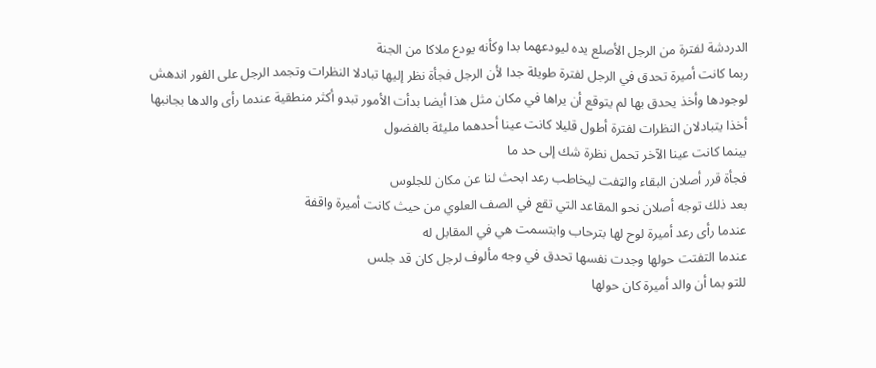الدردشة لفترة من الرجل الأصلع يده ليودعهما بدا وكأنه يودع ملاكا من الجنة
ربما كانت أميرة تحدق في الرجل لفترة طويلة جدا لأن الرجل فجأة نظر إليها تبادلا النظرات وتجمد الرجل على الفور اندهش لوجودها وأخذ يحدق بها لم يتوقع أن يراها في مكان مثل هذا أيضا بدأت الأمور تبدو أكثر منطقية عندما رأى والدها بجانبها
أخذا يتبادلان النظرات لفترة أطول قليلا كانت عينا أحدهما مليئة بالفضول
بينما كانت عينا الآخر تحمل نظرة شك إلى حد ما
فجأة قرر أصلان البقاء والټفت ليخاطب رعد ابحث لنا عن مكان للجلوس
بعد ذلك توجه أصلان نحو المقاعد التي تقع في الصف العلوي من حيث كانت أميرة واقفة
عندما رأى رعد أميرة لوح لها بترحاب وابتسمت هي في المقابل له
عندما التفتت حولها وجدت نفسها تحدق في وجه مألوف لرجل كان قد جلس
للتو بما أن والد أميرة كان حولها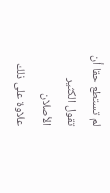لم تستطع حقا أن تقول الكثير الأصلان
علاوة على ذلك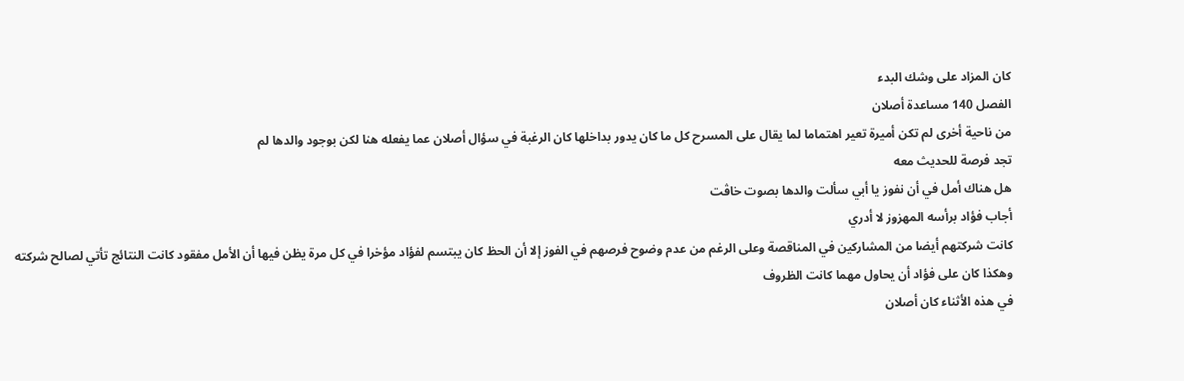كان المزاد على وشك البدء
الفصل 140 مساعدة أصلان
من ناحية أخرى لم تكن أميرة تعير اهتماما لما يقال على المسرح كل ما كان يدور بداخلها كان الرغبة في سؤال أصلان عما يفعله هنا لكن بوجود والدها لم
تجد فرصة للحديث معه
هل هناك أمل في أن نفوز يا أبي سألت والدها بصوت خاڤت
أجاب فؤاد برأسه المهزوز لا أدري
كانت شركتهم أيضا من المشاركين في المناقصة وعلى الرغم من عدم وضوح فرصهم في الفوز إلا أن الحظ كان يبتسم لفؤاد مؤخرا في كل مرة يظن فيها أن الأمل مفقود كانت النتائج تأتي لصالح شركته
وهكذا كان على فؤاد أن يحاول مهما كانت الظروف
في هذه الأثناء كان أصلان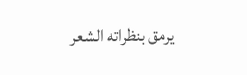يرمق بنظراته الشعر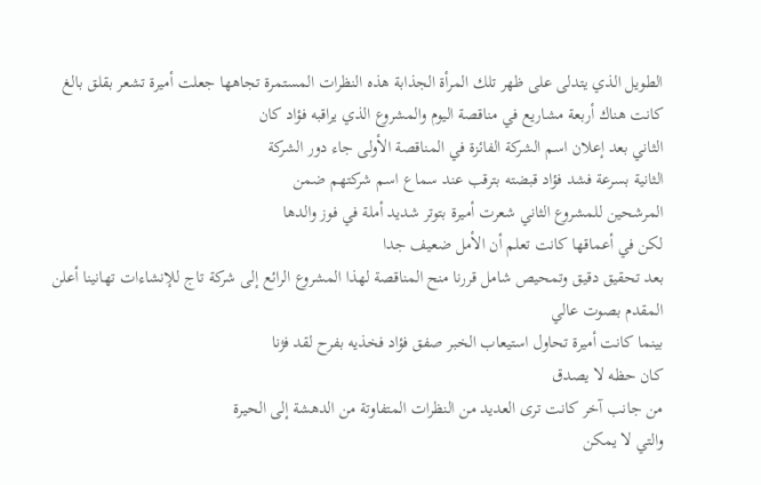الطويل الذي يتدلى على ظهر تلك المرأة الجذابة هذه النظرات المستمرة تجاهها جعلت أميرة تشعر بقلق بالغ
كانت هناك أربعة مشاريع في مناقصة اليوم والمشروع الذي يراقبه فؤاد كان
الثاني بعد إعلان اسم الشركة الفائزة في المناقصة الأولى جاء دور الشركة
الثانية بسرعة فشد فؤاد قبضته بترقب عند سماع اسم شركتهم ضمن
المرشحين للمشروع الثاني شعرت أميرة بتوتر شديد أملة في فوز والدها
لكن في أعماقها كانت تعلم أن الأمل ضعيف جدا
بعد تحقيق دقيق وتمحيص شامل قررنا منح المناقصة لهذا المشروع الرائع إلى شركة تاج للإنشاءات تهانينا أعلن المقدم بصوت عالي
بينما كانت أميرة تحاول استيعاب الخبر صفق فؤاد فخذيه بفرح لقد فژنا
كان حظه لا يصدق
من جانب آخر كانت ترى العديد من النظرات المتفاوتة من الدهشة إلى الحيرة
والتي لا يمكن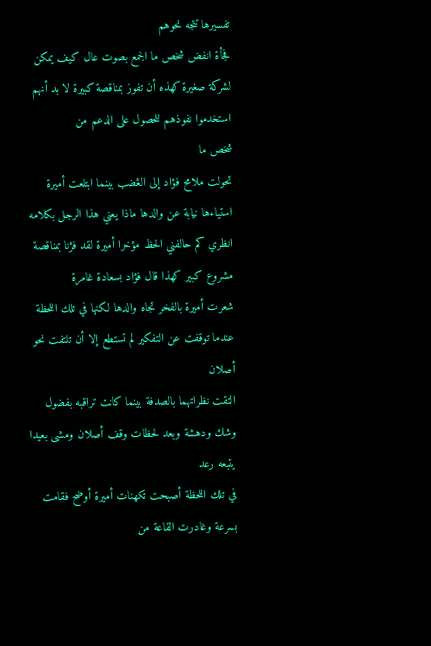تفسيرها تتجه نحوهم
فجأة انفض شخص ما الجمع بصوت عال كيف يمكن لشركة صغيرة كهذه أن تفوز بمناقصة كبيرة لا بد أنهم استخدموا نفوذهم للحصول على الدعم من
شخص ما
تحولت ملامح فؤاد إلى الڠضب بينما ابتلعت أميرة استياءها نيابة عن والدها ماذا يعني هذا الرجل بكلامه
انظري كم حالفني الحظ مؤخرا أميرة لقد فژنا بمناقصة مشروع كبير كهذا قال فؤاد بسعادة غامرة
شعرت أميرة بالفخر تجاه والدها لكنها في تلك اللحظة عندما توقفت عن التفكير لم تستطع إلا أن تلتفت نحو أصلان
التقت نظراتهما بالصدفة بينما كانت تراقبه بفضول وشك ودهشة وبعد لحظات وقف أصلان ومشى بعيدا يتبعه رعد
في تلك اللحظة أصبحت تكهنات أميرة أوضح فقامت بسرعة وغادرت القاعة من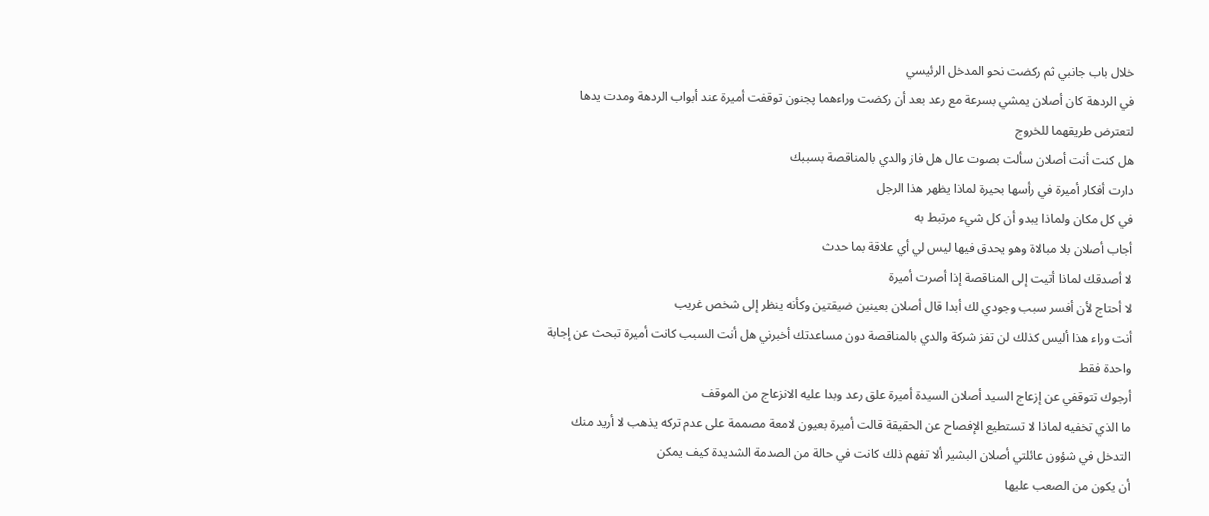خلال باب جانبي ثم ركضت نحو المدخل الرئيسي
في الردهة كان أصلان يمشي بسرعة مع رعد بعد أن ركضت وراءهما پجنون توقفت أميرة عند أبواب الردهة ومدت يدها لتعترض طريقهما للخروج
هل كنت أنت أصلان سألت بصوت عال هل فاز والدي بالمناقصة بسببك
دارت أفكار أميرة في رأسها بحيرة لماذا يظهر هذا الرجل
في كل مكان ولماذا يبدو أن كل شيء مرتبط به
أجاب أصلان بلا مبالاة وهو يحدق فيها ليس لي أي علاقة بما حدث
لا أصدقك لماذا أتيت إلى المناقصة إذا أصرت أميرة
لا أحتاج لأن أفسر سبب وجودي لك أبدا قال أصلان بعينين ضيقتين وكأنه ينظر إلى شخص غريب
أنت وراء هذا أليس كذلك لن تفز شركة والدي بالمناقصة دون مساعدتك أخبرني هل أنت السبب كانت أميرة تبحث عن إجابة واحدة فقط
أرجوك تتوقفي عن إزعاج السيد أصلان السيدة أميرة علق رعد وبدا عليه الانزعاج من الموقف
ما الذي تخفيه لماذا لا تستطيع الإفصاح عن الحقيقة قالت أميرة بعيون لامعة مصممة على عدم تركه يذهب لا أريد منك التدخل في شؤون عائلتي أصلان البشير ألا تفهم ذلك كانت في حالة من الصدمة الشديدة كيف يمكن
أن يكون من الصعب عليها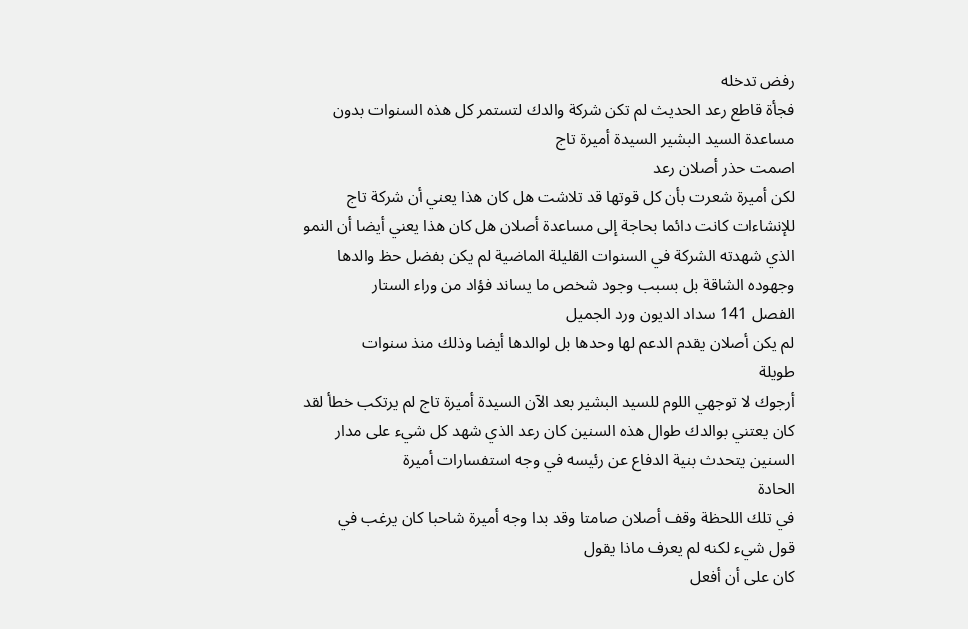رفض تدخله
فجأة قاطع رعد الحديث لم تكن شركة والدك لتستمر كل هذه السنوات بدون مساعدة السيد البشير السيدة أميرة تاج
اصمت حذر أصلان رعد
لكن أميرة شعرت بأن كل قوتها قد تلاشت هل كان هذا يعني أن شركة تاج للإنشاءات كانت دائما بحاجة إلى مساعدة أصلان هل كان هذا يعني أيضا أن النمو الذي شهدته الشركة في السنوات القليلة الماضية لم يكن بفضل حظ والدها وجهوده الشاقة بل بسبب وجود شخص ما يساند فؤاد من وراء الستار
الفصل 141 سداد الديون ورد الجميل
لم يكن أصلان يقدم الدعم لها وحدها بل لوالدها أيضا وذلك منذ سنوات
طويلة
أرجوك لا توجهي اللوم للسيد البشير بعد الآن السيدة أميرة تاج لم يرتكب خطأ لقد كان يعتني بوالدك طوال هذه السنين كان رعد الذي شهد كل شيء على مدار السنين يتحدث بنية الدفاع عن رئيسه في وجه استفسارات أميرة
الحادة
في تلك اللحظة وقف أصلان صامتا وقد بدا وجه أميرة شاحبا كان يرغب في
قول شيء لكنه لم يعرف ماذا يقول
كان على أن أفعل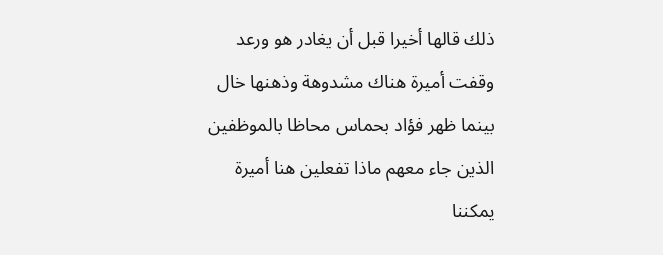ذلك قالها أخيرا قبل أن يغادر هو ورعد
وقفت أميرة هناك مشدوهة وذهنها خال بينما ظهر فؤاد بحماس محاظا بالموظفين الذين جاء معهم ماذا تفعلين هنا أميرة يمكننا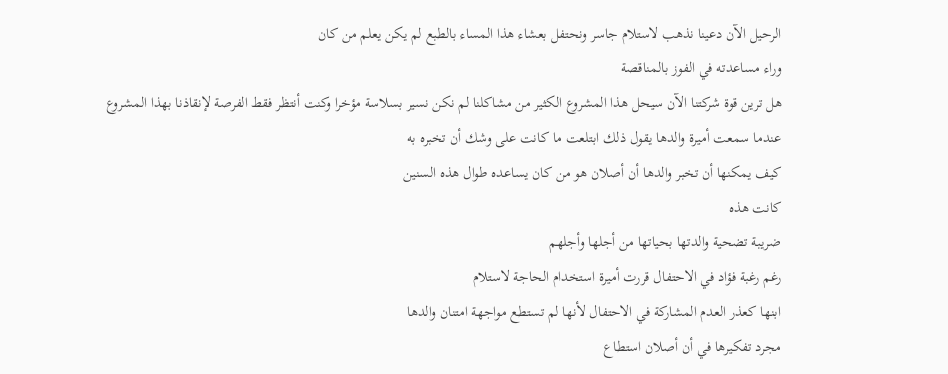الرحيل الآن دعينا نذهب لاستلام جاسر ونحتفل بعشاء هذا المساء بالطبع لم يكن يعلم من كان
وراء مساعدته في الفوز بالمناقصة
هل ترين قوة شركتنا الآن سيحل هذا المشروع الكثير من مشاكلنا لم نكن نسير بسلاسة مؤخرا وكنت أنتظر فقط الفرصة لإنقاذنا بهذا المشروع
عندما سمعت أميرة والدها يقول ذلك ابتلعت ما كانت على وشك أن تخبره به
كيف يمكنها أن تخبر والدها أن أصلان هو من كان يساعده طوال هذه السنين
كانت هذه
ضريبة تضحية والدتها بحياتها من أجلها وأجلهم
رغم رغبة فؤاد في الاحتفال قررت أميرة استخدام الحاجة لاستلام
ابنها كعذر العدم المشاركة في الاحتفال لأنها لم تستطع مواجهة امتنان والدها
مجرد تفكيرها في أن أصلان استطاع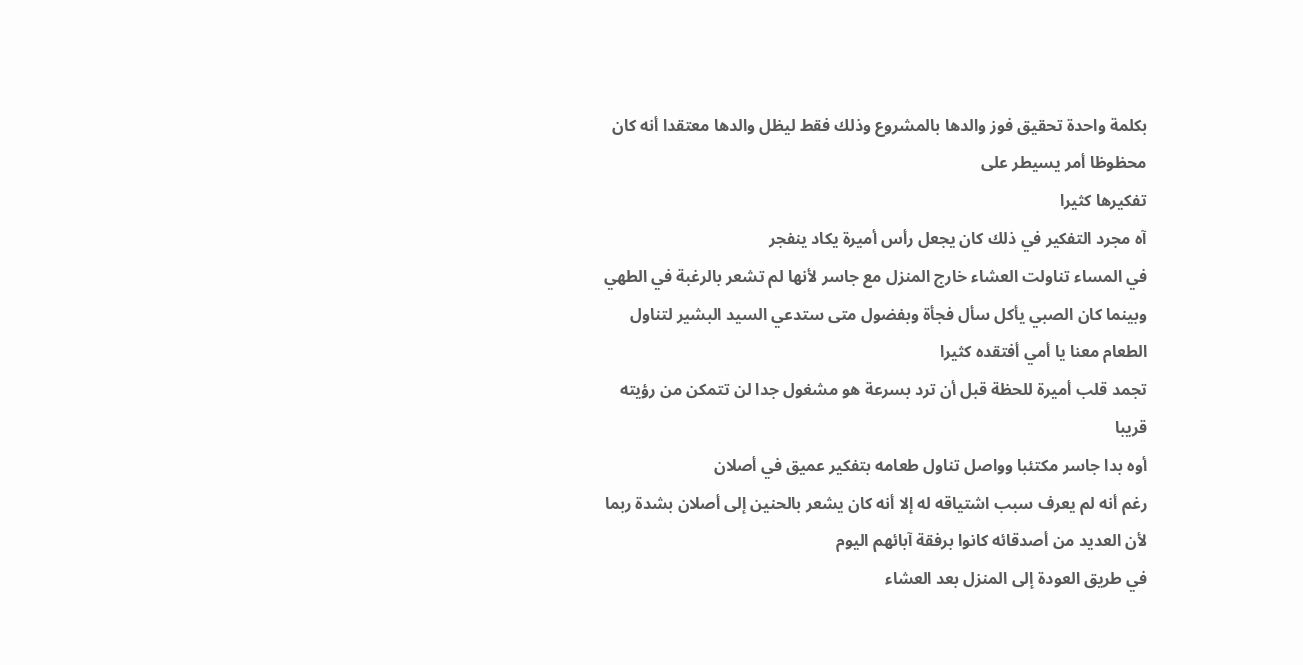بكلمة واحدة تحقيق فوز والدها بالمشروع وذلك فقط ليظل والدها معتقدا أنه كان محظوظا أمر يسيطر على
تفكيرها كثيرا
آه مجرد التفكير في ذلك كان يجعل رأس أميرة يكاد ينفجر
في المساء تناولت العشاء خارج المنزل مع جاسر لأنها لم تشعر بالرغبة في الطهي وبينما كان الصبي يأكل سأل فجأة وبفضول متى ستدعي السيد البشير لتناول الطعام معنا يا أمي أفتقده كثيرا
تجمد قلب أميرة للحظة قبل أن ترد بسرعة هو مشغول جدا لن تتمكن من رؤيته قريبا
أوه بدا جاسر مكتئبا وواصل تناول طعامه بتفكير عميق في أصلان
رغم أنه لم يعرف سبب اشتياقه له إلا أنه كان يشعر بالحنين إلى أصلان بشدة ربما لأن العديد من أصدقائه كانوا برفقة آبائهم اليوم
في طريق العودة إلى المنزل بعد العشاء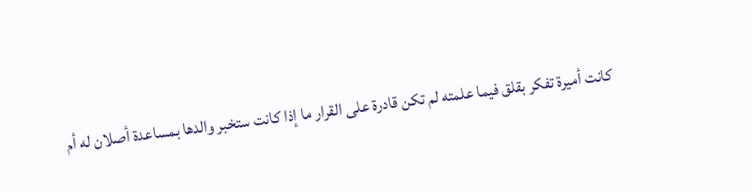كانت أميرة تفكر بقلق فيما علمته لم تكن قادرة على القرار ما إذا كانت ستخبر والدها بمساعدة أصلان له أم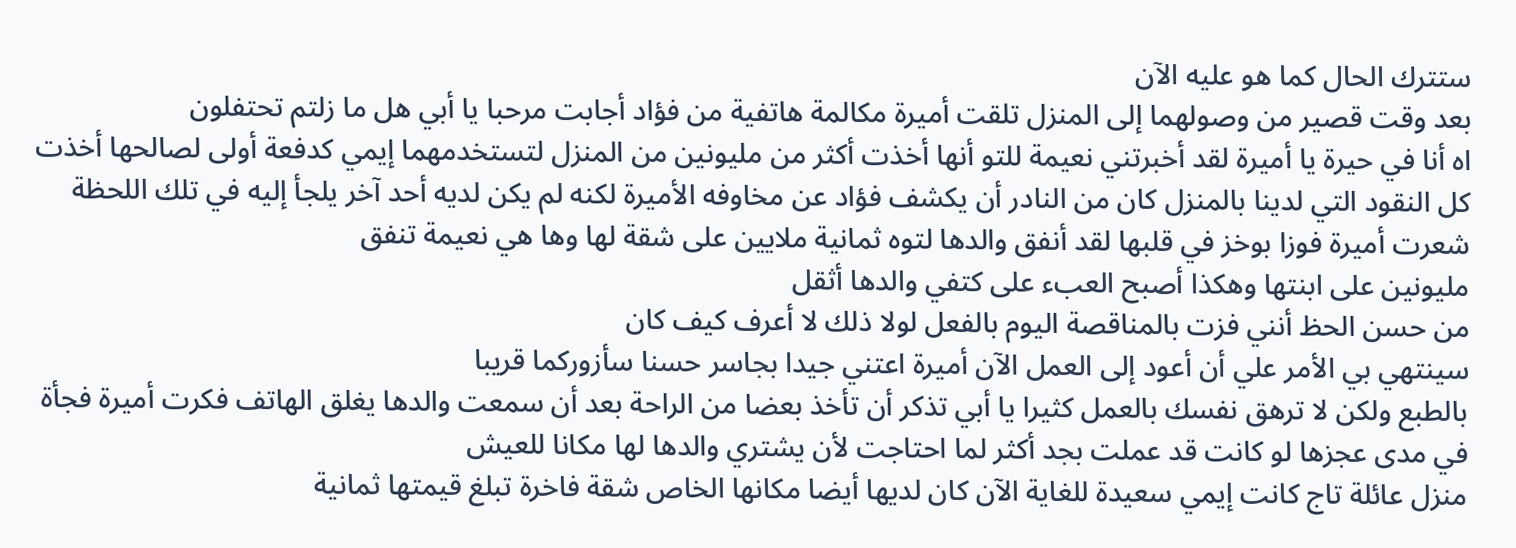ستترك الحال كما هو عليه الآن
بعد وقت قصير من وصولهما إلى المنزل تلقت أميرة مكالمة هاتفية من فؤاد أجابت مرحبا يا أبي هل ما زلتم تحتفلون
اه أنا في حيرة يا أميرة لقد أخبرتني نعيمة للتو أنها أخذت أكثر من مليونين من المنزل لتستخدمهما إيمي كدفعة أولى لصالحها أخذت كل النقود التي لدينا بالمنزل كان من النادر أن يكشف فؤاد عن مخاوفه الأميرة لكنه لم يكن لديه أحد آخر يلجأ إليه في تلك اللحظة
شعرت أميرة فوزا بوخز في قلبها لقد أنفق والدها لتوه ثمانية ملايين على شقة لها وها هي نعيمة تنفق
مليونين على ابنتها وهكذا أصبح العبء على كتفي والدها أثقل
من حسن الحظ أنني فزت بالمناقصة اليوم بالفعل لولا ذلك لا أعرف كيف كان
سينتهي بي الأمر علي أن أعود إلى العمل الآن أميرة اعتني جيدا بجاسر حسنا سأزوركما قريبا
بالطبع ولكن لا ترهق نفسك بالعمل كثيرا يا أبي تذكر أن تأخذ بعضا من الراحة بعد أن سمعت والدها يغلق الهاتف فكرت أميرة فجأة في مدى عجزها لو كانت قد عملت بجد أكثر لما احتاجت لأن يشتري والدها لها مكانا للعيش
منزل عائلة تاج كانت إيمي سعيدة للغاية الآن كان لديها أيضا مكانها الخاص شقة فاخرة تبلغ قيمتها ثمانية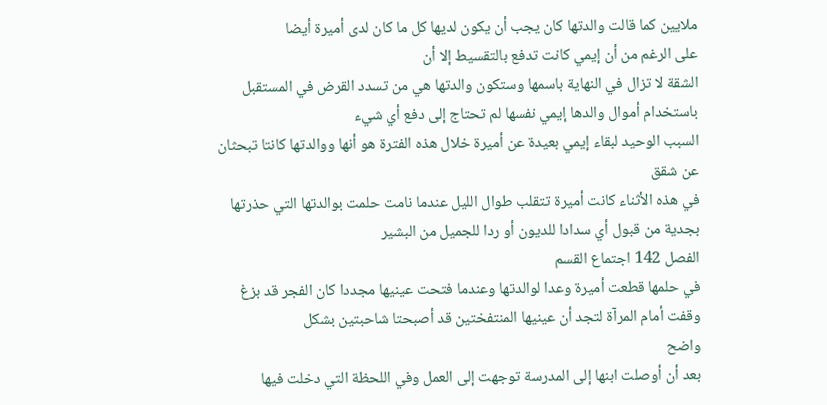ملايين كما قالت والدتها كان يجب أن يكون لديها كل ما كان لدى أميرة أيضا
على الرغم من أن إيمي كانت تدفع بالتقسيط إلا أن
الشقة لا تزال في النهاية باسمها وستكون والدتها هي من تسدد القرض في المستقبل باستخدام أموال والدها إيمي نفسها لم تحتاج إلى دفع أي شيء
السبب الوحيد لبقاء إيمي بعيدة عن أميرة خلال هذه الفترة هو أنها ووالدتها كانتا تبحثان عن شقق
في هذه الأثناء كانت أميرة تتقلب طوال الليل عندما نامت حلمت بوالدتها التي حذرتها بجدية من قبول أي سدادا للديون أو ردا للجميل من البشير
الفصل 142 اجتماع القسم
في حلمها قطعت أميرة وعدا لوالدتها وعندما فتحت عينيها مجددا كان الفجر قد بزغ
وقفت أمام المرآة لتجد أن عينيها المنتفختين قد أصبحتا شاحبتين بشكل
واضح
بعد أن أوصلت ابنها إلى المدرسة توجهت إلى العمل وفي اللحظة التي دخلت فيها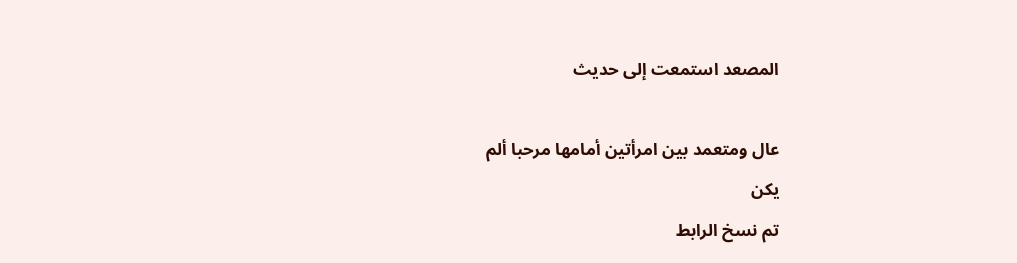المصعد استمعت إلى حديث

عال ومتعمد بين امرأتين أمامها مرحبا ألم
يكن
تم نسخ الرابط